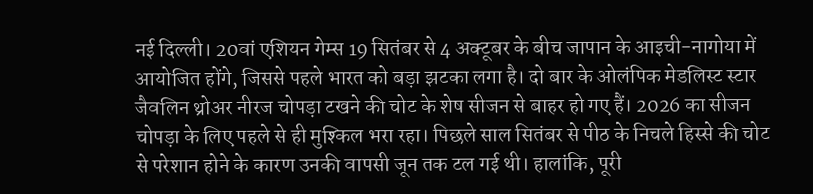नई दिल्ली। 20वां एशियन गेम्स 19 सितंबर से 4 अक्टूबर के बीच जापान के आइची-नागोया में आयोजित होंगे, जिससे पहले भारत को बड़ा झटका लगा है। दो बार के ओलंपिक मेडलिस्ट स्टार जैवलिन थ्रोअर नीरज चोपड़ा टखने की चोट के शेष सीजन से बाहर हो गए हैं। 2026 का सीजन चोपड़ा के लिए पहले से ही मुश्किल भरा रहा। पिछले साल सितंबर से पीठ के निचले हिस्से की चोट से परेशान होने के कारण उनकी वापसी जून तक टल गई थी। हालांकि, पूरी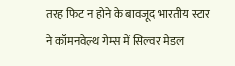तरह फिट न होने के बावजूद भारतीय स्टार ने कॉमनवेल्थ गेम्स में सिल्वर मेडल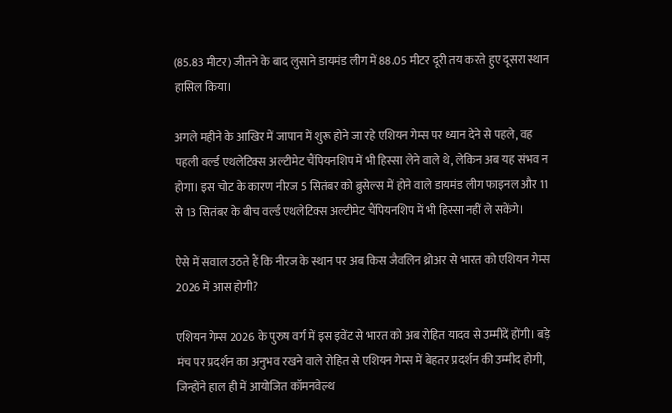(85.83 मीटर) जीतने के बाद लुसाने डायमंड लीग में 88.05 मीटर दूरी तय करते हुए दूसरा स्थान हासिल किया।

अगले महीने के आखिर में जापान में शुरू होने जा रहे एशियन गेम्स पर ध्यान देने से पहले, वह पहली वर्ल्ड एथलेटिक्स अल्टीमेट चैंपियनशिप में भी हिस्सा लेने वाले थे, लेकिन अब यह संभव न होगा। इस चोट के कारण नीरज 5 सितंबर को ब्रुसेल्स में होने वाले डायमंड लीग फाइनल और 11 से 13 सितंबर के बीच वर्ल्ड एथलेटिक्स अल्टीमेट चैंपियनशिप में भी हिस्सा नहीं ले सकेंगे।

ऐसे में सवाल उठते हैं कि नीरज के स्थान पर अब किस जैवलिन थ्रोअर से भारत को एशियन गेम्स 2026 में आस होगी?

एशियन गेम्स 2026 के पुरुष वर्ग में इस इवेंट से भारत को अब रोहित यादव से उम्मीदें होंगी। बड़े मंच पर प्रदर्शन का अनुभव रखने वाले रोहित से एशियन गेम्स में बेहतर प्रदर्शन की उम्मीद होगी, जिन्होंने हाल ही में आयोजित कॉमनवेल्थ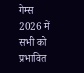गेम्स 2026 में सभी को प्रभावित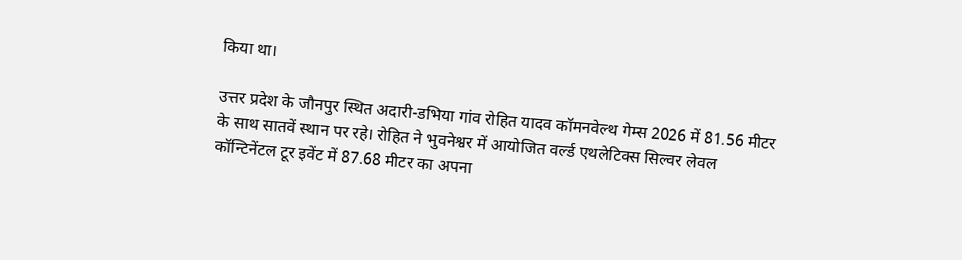किया था।

उत्तर प्रदेश के जौनपुर स्थित अदारी-डभिया गांव रोहित यादव कॉमनवेल्थ गेम्स 2026 में 81.56 मीटर के साथ सातवें स्थान पर रहे। रोहित ने भुवनेश्वर में आयोजित वर्ल्ड एथलेटिक्स सिल्वर लेवल कॉन्टिनेंटल टूर इवेंट में 87.68 मीटर का अपना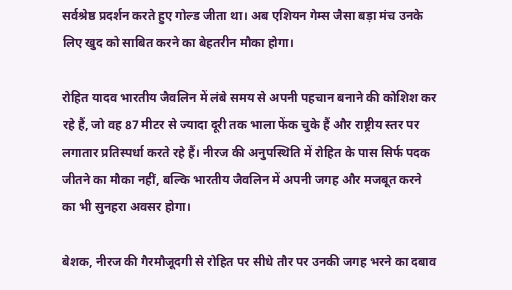सर्वश्रेष्ठ प्रदर्शन करते हुए गोल्ड जीता था। अब एशियन गेम्स जैसा बड़ा मंच उनके लिए खुद को साबित करने का बेहतरीन मौका होगा।

रोहित यादव भारतीय जैवलिन में लंबे समय से अपनी पहचान बनाने की कोशिश कर रहे हैं, जो वह 87 मीटर से ज्यादा दूरी तक भाला फेंक चुके हैं और राष्ट्रीय स्तर पर लगातार प्रतिस्पर्धा करते रहे हैं। नीरज की अनुपस्थिति में रोहित के पास सिर्फ पदक जीतने का मौका नहीं, बल्कि भारतीय जैवलिन में अपनी जगह और मजबूत करने का भी सुनहरा अवसर होगा।

बेशक, नीरज की गैरमौजूदगी से रोहित पर सीधे तौर पर उनकी जगह भरने का दबाव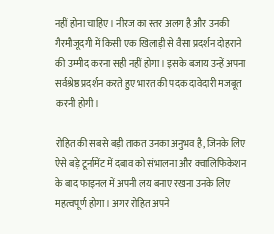नहीं होना चाहिए। नीरज का स्तर अलग है और उनकी गैरमौजूदगी में किसी एक खिलाड़ी से वैसा प्रदर्शन दोहराने की उम्मीद करना सही नहीं होगा। इसके बजाय उन्हें अपना सर्वश्रेष्ठ प्रदर्शन करते हुए भारत की पदक दावेदारी मजबूत करनी होगी।

रोहित की सबसे बड़ी ताकत उनका अनुभव है, जिनके लिए ऐसे बड़े टूर्नामेंट में दबाव को संभालना और क्वालिफिकेशन के बाद फाइनल में अपनी लय बनाए रखना उनके लिए महत्वपूर्ण होगा। अगर रोहित अपने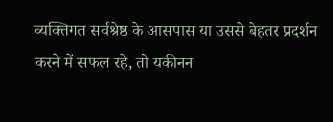व्यक्तिगत सर्वश्रेष्ठ के आसपास या उससे बेहतर प्रदर्शन करने में सफल रहे, तो यकीनन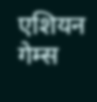एशियन गेम्स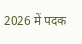2026 में पदक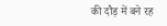की दौड़ में बने रह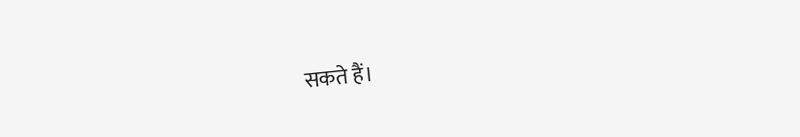सकते हैं।